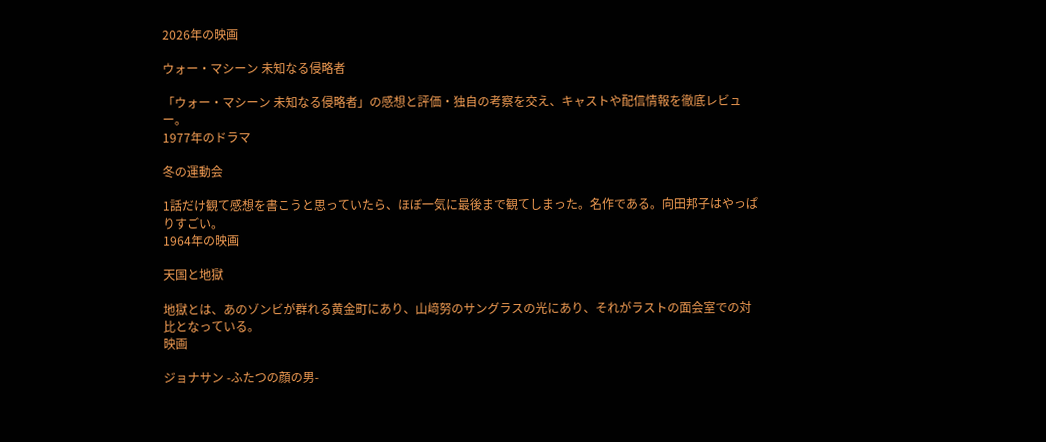2026年の映画

ウォー・マシーン 未知なる侵略者

「ウォー・マシーン 未知なる侵略者」の感想と評価・独自の考察を交え、キャストや配信情報を徹底レビュー。
1977年のドラマ

冬の運動会

1話だけ観て感想を書こうと思っていたら、ほぼ一気に最後まで観てしまった。名作である。向田邦子はやっぱりすごい。
1964年の映画

天国と地獄

地獄とは、あのゾンビが群れる黄金町にあり、山﨑努のサングラスの光にあり、それがラストの面会室での対比となっている。
映画

ジョナサン -ふたつの顔の男-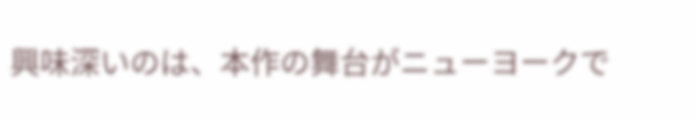興味深いのは、本作の舞台がニューヨークで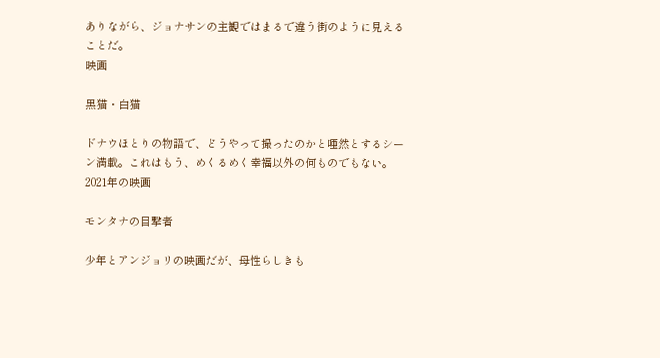ありながら、ジョナサンの主観ではまるで違う街のように見えることだ。
映画

黒猫・白猫

ドナウほとりの物語で、どうやって撮ったのかと唖然とするシーン満載。これはもう、めくるめく幸福以外の何ものでもない。
2021年の映画

モンタナの目撃者

少年とアンジョリの映画だが、母性らしきも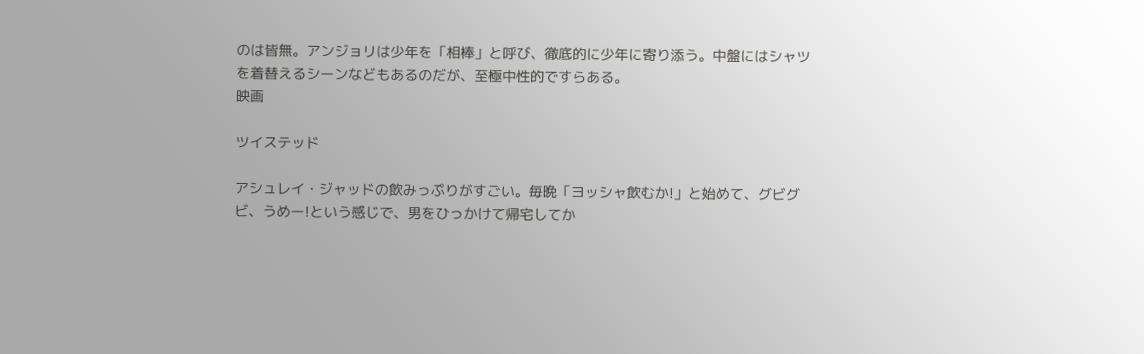のは皆無。アンジョリは少年を「相棒」と呼び、徹底的に少年に寄り添う。中盤にはシャツを着替えるシーンなどもあるのだが、至極中性的ですらある。
映画

ツイステッド

アシュレイ・ジャッドの飲みっぷりがすごい。毎晩「ヨッシャ飲むか!」と始めて、グビグビ、うめー!という感じで、男をひっかけて帰宅してか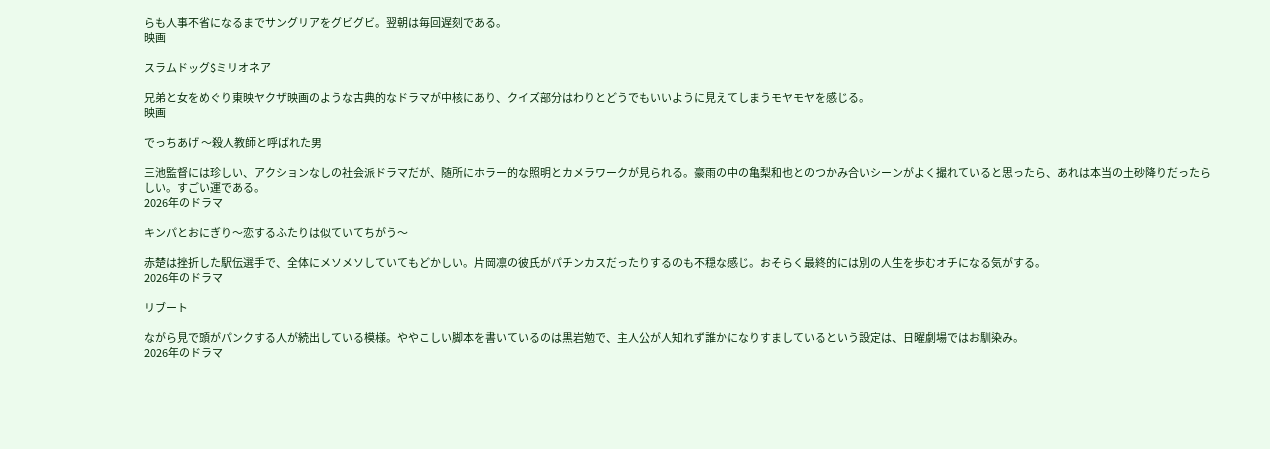らも人事不省になるまでサングリアをグビグビ。翌朝は毎回遅刻である。
映画

スラムドッグ$ミリオネア

兄弟と女をめぐり東映ヤクザ映画のような古典的なドラマが中核にあり、クイズ部分はわりとどうでもいいように見えてしまうモヤモヤを感じる。
映画

でっちあげ 〜殺人教師と呼ばれた男

三池監督には珍しい、アクションなしの社会派ドラマだが、随所にホラー的な照明とカメラワークが見られる。豪雨の中の亀梨和也とのつかみ合いシーンがよく撮れていると思ったら、あれは本当の土砂降りだったらしい。すごい運である。
2026年のドラマ

キンパとおにぎり〜恋するふたりは似ていてちがう〜

赤楚は挫折した駅伝選手で、全体にメソメソしていてもどかしい。片岡凛の彼氏がパチンカスだったりするのも不穏な感じ。おそらく最終的には別の人生を歩むオチになる気がする。
2026年のドラマ

リブート

ながら見で頭がパンクする人が続出している模様。ややこしい脚本を書いているのは黒岩勉で、主人公が人知れず誰かになりすましているという設定は、日曜劇場ではお馴染み。
2026年のドラマ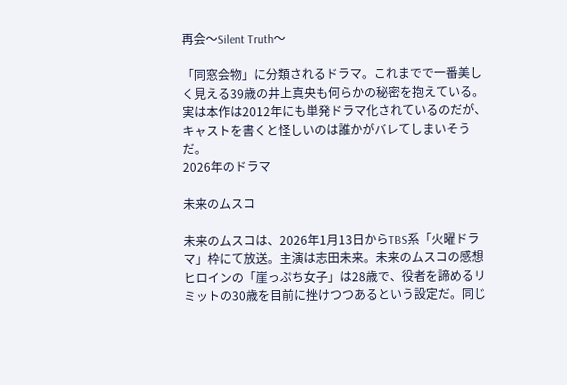再会〜Silent Truth〜

「同窓会物」に分類されるドラマ。これまでで一番美しく見える39歳の井上真央も何らかの秘密を抱えている。実は本作は2012年にも単発ドラマ化されているのだが、キャストを書くと怪しいのは誰かがバレてしまいそうだ。
2026年のドラマ

未来のムスコ

未来のムスコは、2026年1月13日からTBS系「火曜ドラマ」枠にて放送。主演は志田未来。未来のムスコの感想ヒロインの「崖っぷち女子」は28歳で、役者を諦めるリミットの30歳を目前に挫けつつあるという設定だ。同じ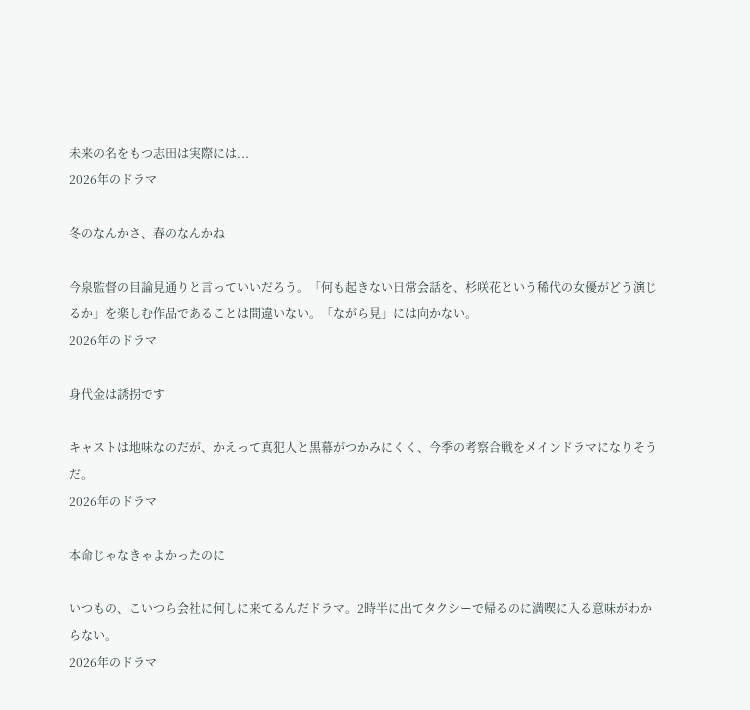未来の名をもつ志田は実際には...
2026年のドラマ

冬のなんかさ、春のなんかね

今泉監督の目論見通りと言っていいだろう。「何も起きない日常会話を、杉咲花という稀代の女優がどう演じるか」を楽しむ作品であることは間違いない。「ながら見」には向かない。
2026年のドラマ

身代金は誘拐です

キャストは地味なのだが、かえって真犯人と黒幕がつかみにくく、今季の考察合戦をメインドラマになりそうだ。
2026年のドラマ

本命じゃなきゃよかったのに

いつもの、こいつら会社に何しに来てるんだドラマ。2時半に出てタクシーで帰るのに満喫に入る意味がわからない。
2026年のドラマ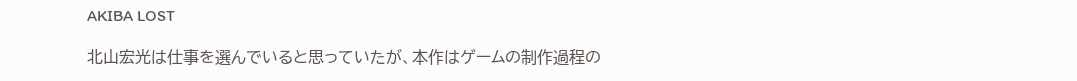AKIBA LOST

北山宏光は仕事を選んでいると思っていたが、本作はゲームの制作過程の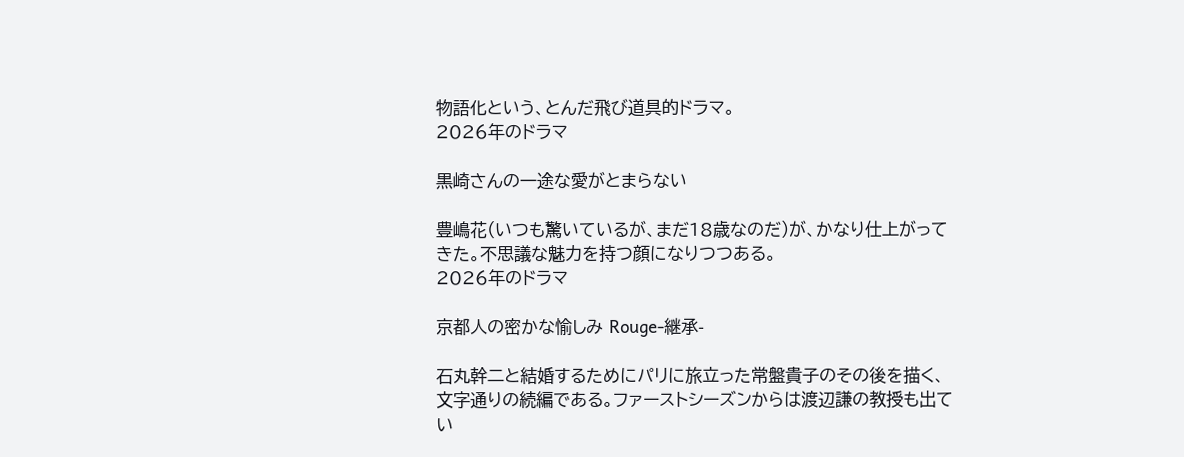物語化という、とんだ飛び道具的ドラマ。
2026年のドラマ

黒崎さんの一途な愛がとまらない

豊嶋花(いつも驚いているが、まだ18歳なのだ)が、かなり仕上がってきた。不思議な魅力を持つ顔になりつつある。
2026年のドラマ

京都人の密かな愉しみ Rouge-継承-

石丸幹二と結婚するためにパリに旅立った常盤貴子のその後を描く、文字通りの続編である。ファーストシーズンからは渡辺謙の教授も出てい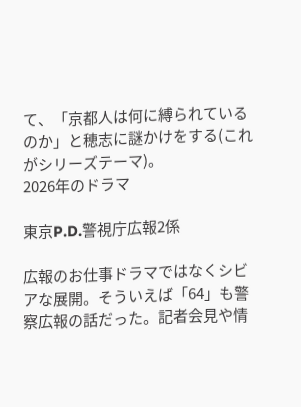て、「京都人は何に縛られているのか」と穂志に謎かけをする(これがシリーズテーマ)。
2026年のドラマ

東京P.D.警視庁広報2係

広報のお仕事ドラマではなくシビアな展開。そういえば「64」も警察広報の話だった。記者会見や情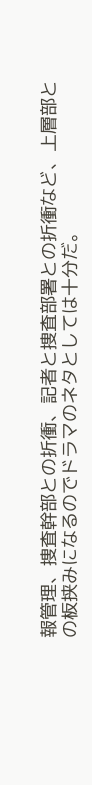報管理、捜査幹部との折衝、記者と捜査部署との折衝など、上層部との板挟みになるのでドラマのネタとしては十分だ。